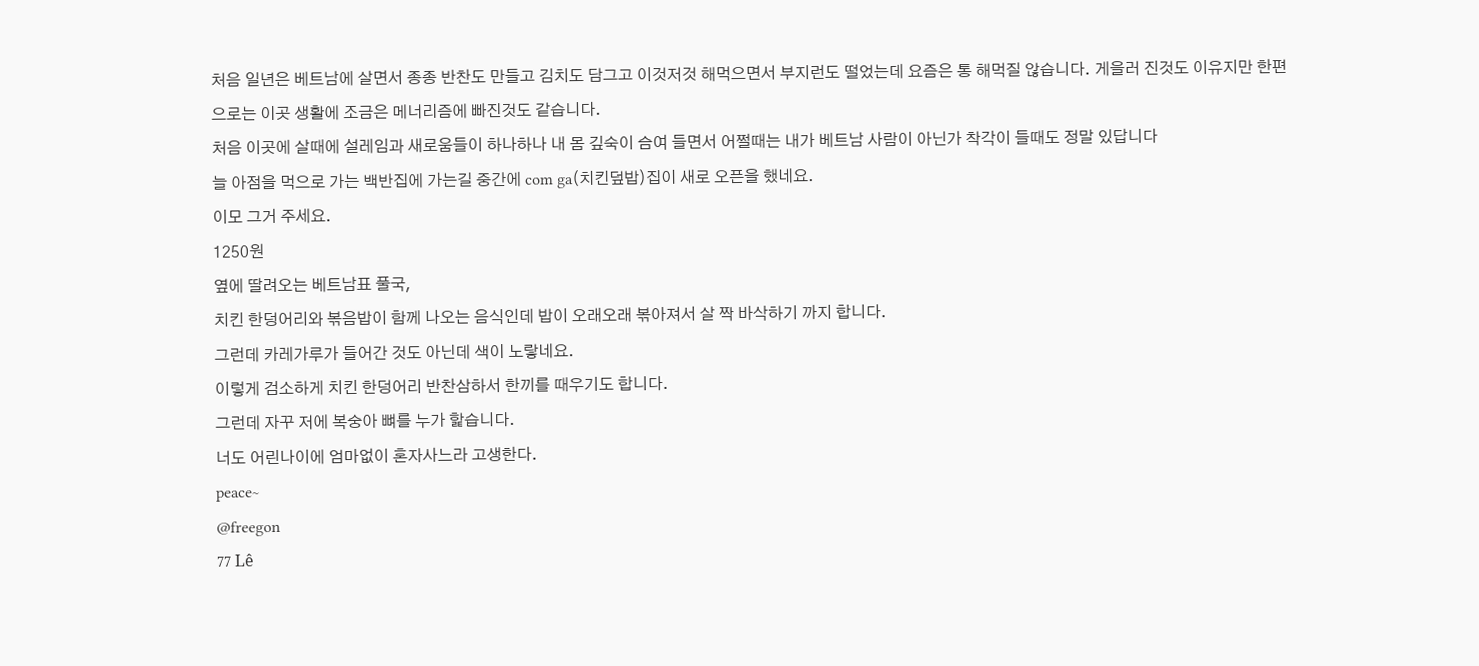처음 일년은 베트남에 살면서 종종 반찬도 만들고 김치도 담그고 이것저것 해먹으면서 부지런도 떨었는데 요즘은 통 해먹질 않습니다. 게을러 진것도 이유지만 한편으로는 이곳 생활에 조금은 메너리즘에 빠진것도 같습니다.
처음 이곳에 살때에 설레임과 새로움들이 하나하나 내 몸 깊숙이 슴여 들면서 어쩔때는 내가 베트남 사람이 아닌가 착각이 들때도 정말 있답니다
늘 아점을 먹으로 가는 백반집에 가는길 중간에 com ga(치킨덮밥)집이 새로 오픈을 했네요.
이모 그거 주세요.
1250원
옆에 딸려오는 베트남표 풀국,
치킨 한덩어리와 볶음밥이 함께 나오는 음식인데 밥이 오래오래 볶아져서 살 짝 바삭하기 까지 합니다.
그런데 카레가루가 들어간 것도 아닌데 색이 노랗네요.
이렇게 검소하게 치킨 한덩어리 반찬삼하서 한끼를 때우기도 합니다.
그런데 자꾸 저에 복숭아 뼈를 누가 핥습니다.
너도 어린나이에 엄마없이 혼자사느라 고생한다.
peace~
@freegon
77 Lê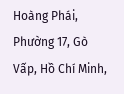Hoàng Phái, Phường 17, Gò Vấp, Hồ Chí Minh,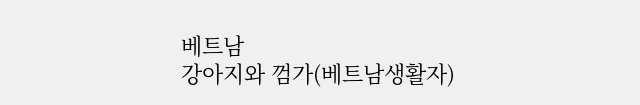베트남
강아지와 껌가(베트남생활자)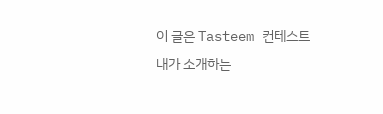이 글은 Tasteem 컨테스트
내가 소개하는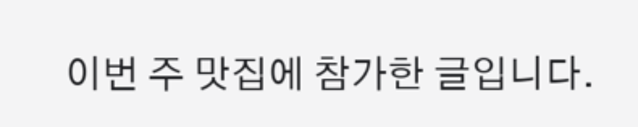이번 주 맛집에 참가한 글입니다.